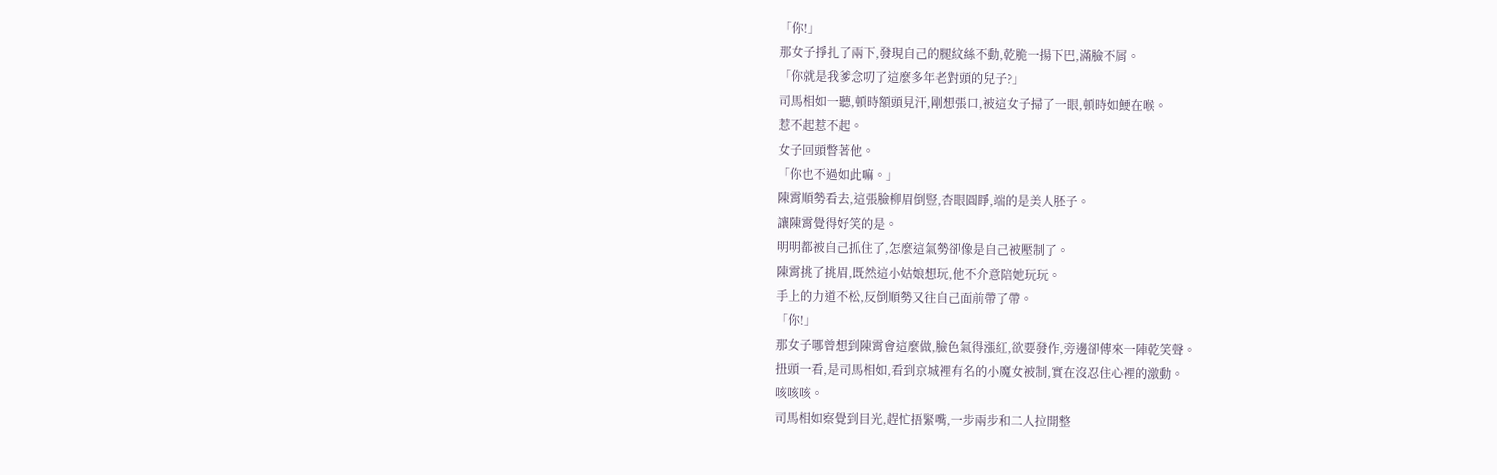「你!」
那女子掙扎了兩下,發現自己的腿紋絲不動,乾脆一揚下巴,滿臉不屑。
「你就是我爹念叨了這麼多年老對頭的兒子?」
司馬相如一聽,頓時額頭見汗,剛想張口,被這女子掃了一眼,頓時如鯁在喉。
惹不起惹不起。
女子回頭瞥著他。
「你也不過如此嘛。」
陳霄順勢看去,這張臉柳眉倒豎,杏眼圓睜,端的是美人胚子。
讓陳霄覺得好笑的是。
明明都被自己抓住了,怎麼這氣勢卻像是自己被壓制了。
陳霄挑了挑眉,既然這小姑娘想玩,他不介意陪她玩玩。
手上的力道不松,反倒順勢又往自己面前帶了帶。
「你!」
那女子哪曾想到陳霄會這麼做,臉色氣得漲紅,欲要發作,旁邊卻傳來一陣乾笑聲。
扭頭一看,是司馬相如,看到京城裡有名的小魔女被制,實在沒忍住心裡的激動。
咳咳咳。
司馬相如察覺到目光,趕忙捂緊嘴,一步兩步和二人拉開整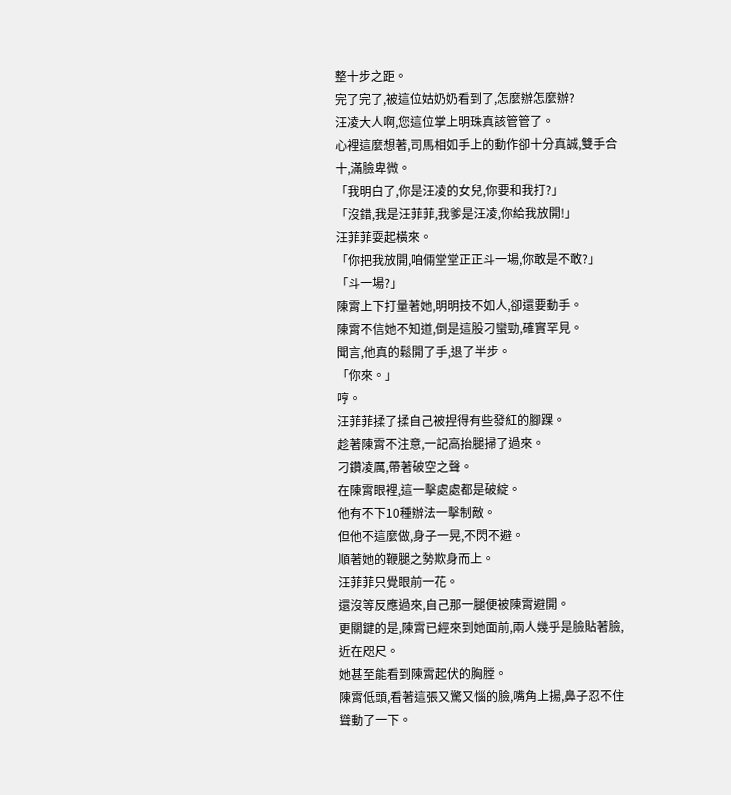整十步之距。
完了完了,被這位姑奶奶看到了,怎麼辦怎麼辦?
汪凌大人啊,您這位掌上明珠真該管管了。
心裡這麼想著,司馬相如手上的動作卻十分真誠,雙手合十,滿臉卑微。
「我明白了,你是汪凌的女兒,你要和我打?」
「沒錯,我是汪菲菲,我爹是汪凌,你給我放開!」
汪菲菲耍起橫來。
「你把我放開,咱倆堂堂正正斗一場,你敢是不敢?」
「斗一場?」
陳霄上下打量著她,明明技不如人,卻還要動手。
陳霄不信她不知道,倒是這股刁蠻勁,確實罕見。
聞言,他真的鬆開了手,退了半步。
「你來。」
哼。
汪菲菲揉了揉自己被捏得有些發紅的腳踝。
趁著陳霄不注意,一記高抬腿掃了過來。
刁鑽凌厲,帶著破空之聲。
在陳霄眼裡,這一擊處處都是破綻。
他有不下10種辦法一擊制敵。
但他不這麼做,身子一晃,不閃不避。
順著她的鞭腿之勢欺身而上。
汪菲菲只覺眼前一花。
還沒等反應過來,自己那一腿便被陳霄避開。
更關鍵的是,陳霄已經來到她面前,兩人幾乎是臉貼著臉,近在咫尺。
她甚至能看到陳霄起伏的胸膛。
陳霄低頭,看著這張又驚又惱的臉,嘴角上揚,鼻子忍不住聳動了一下。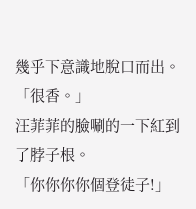幾乎下意識地脫口而出。
「很香。」
汪菲菲的臉唰的一下紅到了脖子根。
「你你你你個登徒子!」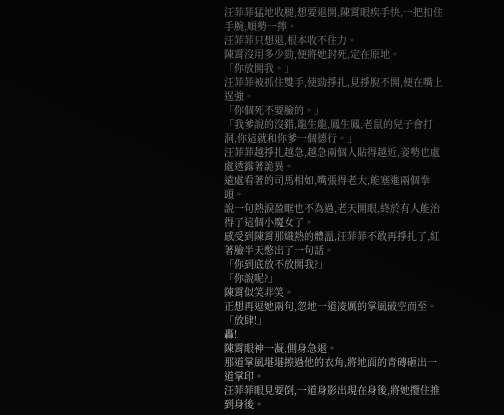汪菲菲猛地收腿,想要退開,陳霄眼疾手快,一把扣住手腕,順勢一擰。
汪菲菲只想退,根本收不住力。
陳霄沒用多少勁,便將她封死,定在原地。
「你放開我。」
汪菲菲被抓住雙手,使勁掙扎,見掙脫不開,便在嘴上逞強。
「你個死不要臉的。」
「我爹說的沒錯,龍生龍,鳳生鳳,老鼠的兒子會打洞,你這就和你爹一個德行。」
汪菲菲越掙扎越急,越急兩個人貼得越近,姿勢也處處透露著詭異。
遠處看著的司馬相如,嘴張得老大,能塞進兩個拳頭。
說一句熱淚盈眶也不為過,老天開眼,終於有人能治得了這個小魔女了。
感受到陳霄那熾熱的體溫,汪菲菲不敢再掙扎了,紅著臉半天憋出了一句話。
「你到底放不放開我?」
「你說呢?」
陳霄似笑非笑。
正想再逗她兩句,忽地一道凌厲的掌風破空而至。
「放肆!」
轟!
陳霄眼神一凝,側身急退。
那道掌風堪堪擦過他的衣角,將地面的青磚砸出一道掌印。
汪菲菲眼見要倒,一道身影出現在身後,將她攬住推到身後。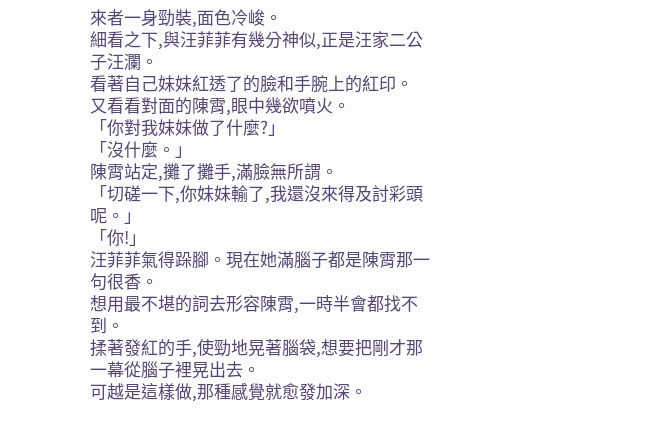來者一身勁裝,面色冷峻。
細看之下,與汪菲菲有幾分神似,正是汪家二公子汪瀾。
看著自己妹妹紅透了的臉和手腕上的紅印。
又看看對面的陳霄,眼中幾欲噴火。
「你對我妹妹做了什麼?」
「沒什麼。」
陳霄站定,攤了攤手,滿臉無所謂。
「切磋一下,你妹妹輸了,我還沒來得及討彩頭呢。」
「你!」
汪菲菲氣得跺腳。現在她滿腦子都是陳霄那一句很香。
想用最不堪的詞去形容陳霄,一時半會都找不到。
揉著發紅的手,使勁地晃著腦袋,想要把剛才那一幕從腦子裡晃出去。
可越是這樣做,那種感覺就愈發加深。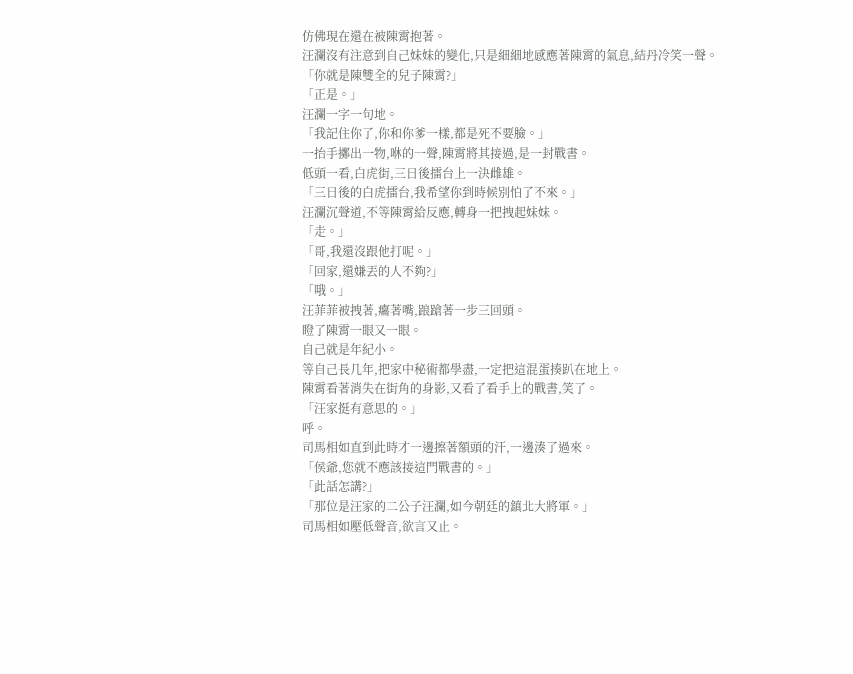仿佛現在還在被陳霄抱著。
汪瀾沒有注意到自己妹妹的變化,只是細細地感應著陳霄的氣息,結丹冷笑一聲。
「你就是陳雙全的兒子陳霄?」
「正是。」
汪瀾一字一句地。
「我記住你了,你和你爹一樣,都是死不要臉。」
一抬手擲出一物,咻的一聲,陳霄將其接過,是一封戰書。
低頭一看,白虎街,三日後擂台上一決雌雄。
「三日後的白虎擂台,我希望你到時候別怕了不來。」
汪瀾沉聲道,不等陳霄給反應,轉身一把拽起妹妹。
「走。」
「哥,我還沒跟他打呢。」
「回家,還嫌丟的人不夠?」
「哦。」
汪菲菲被拽著,癟著嘴,踉蹌著一步三回頭。
瞪了陳霄一眼又一眼。
自己就是年紀小。
等自己長几年,把家中秘術都學盡,一定把這混蛋揍趴在地上。
陳霄看著消失在街角的身影,又看了看手上的戰書,笑了。
「汪家挺有意思的。」
呼。
司馬相如直到此時才一邊擦著額頭的汗,一邊湊了過來。
「侯爺,您就不應該接這門戰書的。」
「此話怎講?」
「那位是汪家的二公子汪瀾,如今朝廷的鎮北大將軍。」
司馬相如壓低聲音,欲言又止。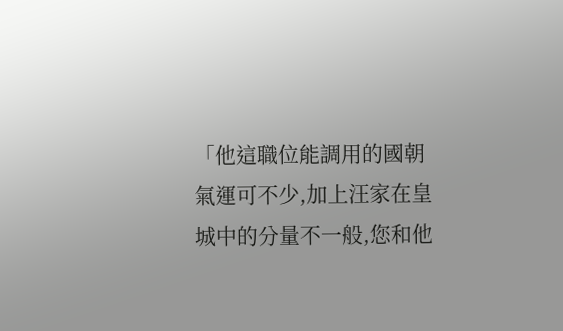「他這職位能調用的國朝氣運可不少,加上汪家在皇城中的分量不一般,您和他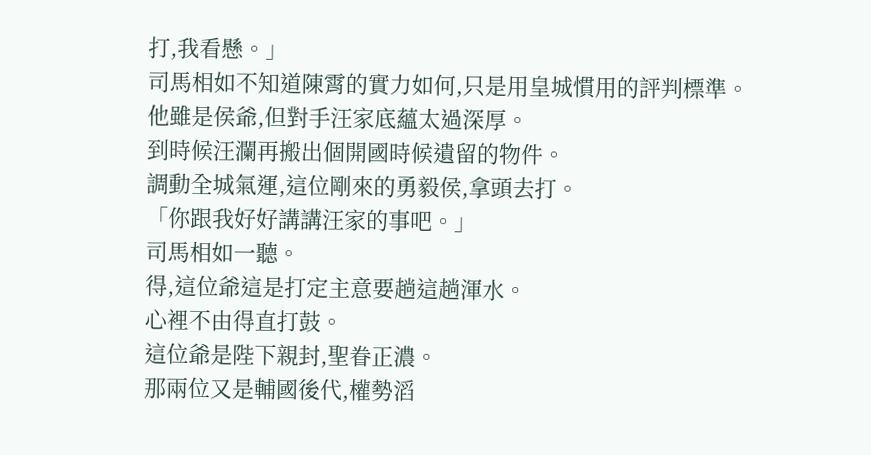打,我看懸。」
司馬相如不知道陳霄的實力如何,只是用皇城慣用的評判標準。
他雖是侯爺,但對手汪家底蘊太過深厚。
到時候汪瀾再搬出個開國時候遺留的物件。
調動全城氣運,這位剛來的勇毅侯,拿頭去打。
「你跟我好好講講汪家的事吧。」
司馬相如一聽。
得,這位爺這是打定主意要趟這趟渾水。
心裡不由得直打鼓。
這位爺是陛下親封,聖眷正濃。
那兩位又是輔國後代,權勢滔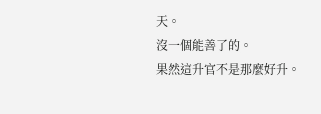天。
沒一個能善了的。
果然這升官不是那麼好升。